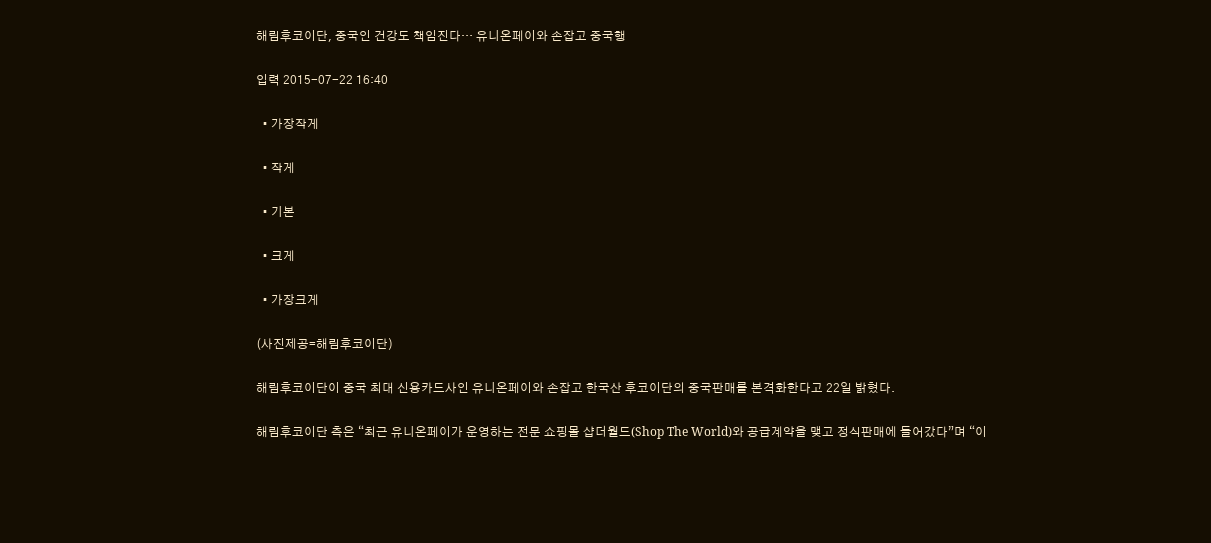해림후코이단, 중국인 건강도 책임진다… 유니온페이와 손잡고 중국행

입력 2015-07-22 16:40

  • 가장작게

  • 작게

  • 기본

  • 크게

  • 가장크게

(사진제공=해림후코이단)

해림후코이단이 중국 최대 신용카드사인 유니온페이와 손잡고 한국산 후코이단의 중국판매를 본격화한다고 22일 밝혔다.

해림후코이단 측은 “최근 유니온페이가 운영하는 전문 쇼핑몰 샵더월드(Shop The World)와 공급계약을 맺고 정식판매에 들어갔다”며 “이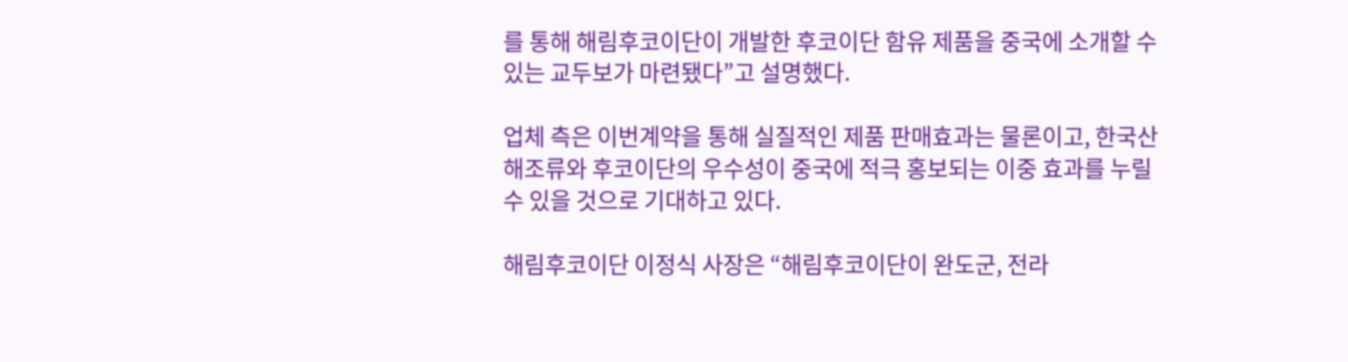를 통해 해림후코이단이 개발한 후코이단 함유 제품을 중국에 소개할 수 있는 교두보가 마련됐다”고 설명했다.

업체 측은 이번계약을 통해 실질적인 제품 판매효과는 물론이고, 한국산 해조류와 후코이단의 우수성이 중국에 적극 홍보되는 이중 효과를 누릴 수 있을 것으로 기대하고 있다.

해림후코이단 이정식 사장은 “해림후코이단이 완도군, 전라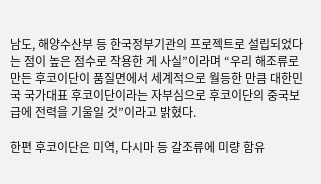남도, 해양수산부 등 한국정부기관의 프로젝트로 설립되었다는 점이 높은 점수로 작용한 게 사실”이라며 “우리 해조류로 만든 후코이단이 품질면에서 세계적으로 월등한 만큼 대한민국 국가대표 후코이단이라는 자부심으로 후코이단의 중국보급에 전력을 기울일 것”이라고 밝혔다.

한편 후코이단은 미역, 다시마 등 갈조류에 미량 함유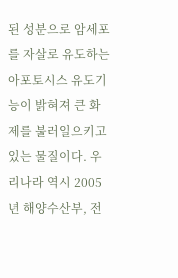된 성분으로 암세포를 자살로 유도하는 아포토시스 유도기능이 밝혀져 큰 화제를 불러일으키고 있는 물질이다. 우리나라 역시 2005년 해양수산부, 전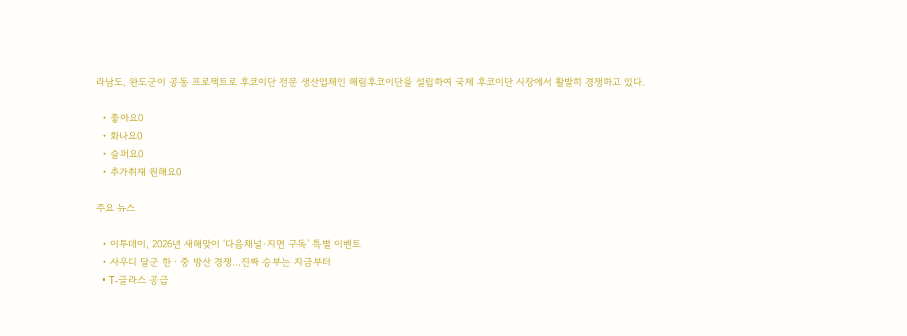라남도, 완도군이 공동 프로젝트로 후코이단 전문 생산업체인 해림후코이단을 설립하여 국제 후코이단 시장에서 활발히 경쟁하고 있다.

  • 좋아요0
  • 화나요0
  • 슬퍼요0
  • 추가취재 원해요0

주요 뉴스

  • 이투데이, 2026년 새해맞이 ‘다음채널·지면 구독’ 특별 이벤트
  • 사우디 달군 한ㆍ중 방산 경쟁…진짜 승부는 지금부터
  • T-글라스 공급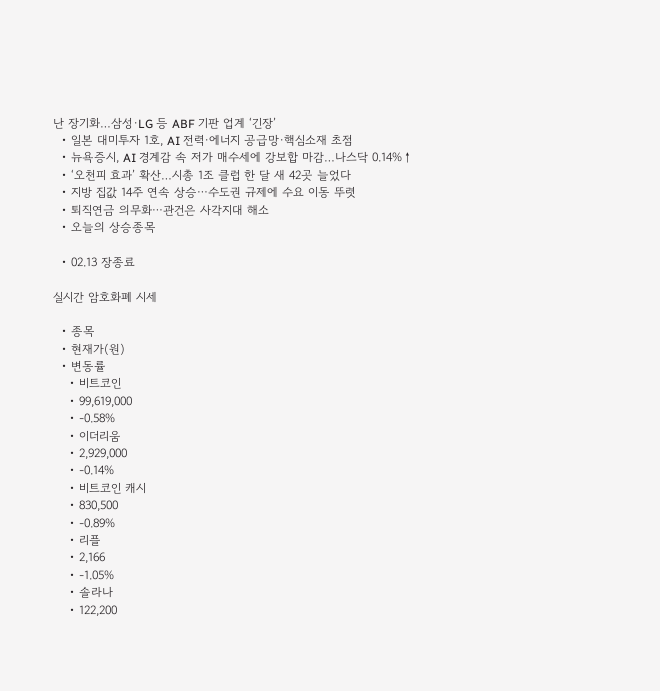난 장기화…삼성·LG 등 ABF 기판 업계 ‘긴장’
  • 일본 대미투자 1호, AI 전력·에너지 공급망·핵심소재 초점
  • 뉴욕증시, AI 경계감 속 저가 매수세에 강보합 마감…나스닥 0.14%↑
  • ‘오천피 효과’ 확산…시총 1조 클럽 한 달 새 42곳 늘었다
  • 지방 집값 14주 연속 상승⋯수도권 규제에 수요 이동 뚜렷
  • 퇴직연금 의무화⋯관건은 사각지대 해소
  • 오늘의 상승종목

  • 02.13 장종료

실시간 암호화폐 시세

  • 종목
  • 현재가(원)
  • 변동률
    • 비트코인
    • 99,619,000
    • -0.58%
    • 이더리움
    • 2,929,000
    • -0.14%
    • 비트코인 캐시
    • 830,500
    • -0.89%
    • 리플
    • 2,166
    • -1.05%
    • 솔라나
    • 122,200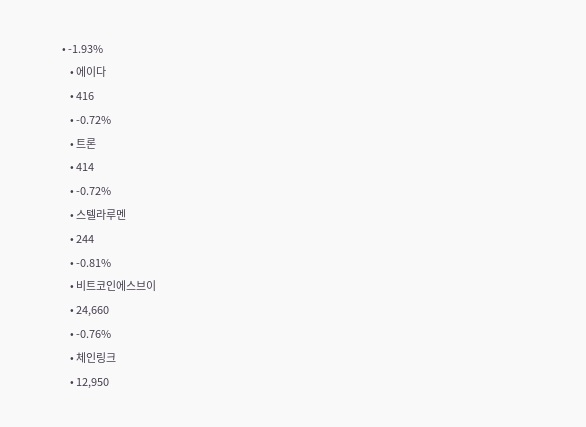• -1.93%
    • 에이다
    • 416
    • -0.72%
    • 트론
    • 414
    • -0.72%
    • 스텔라루멘
    • 244
    • -0.81%
    • 비트코인에스브이
    • 24,660
    • -0.76%
    • 체인링크
    • 12,950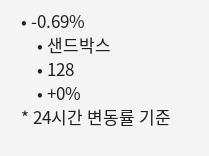• -0.69%
    • 샌드박스
    • 128
    • +0%
* 24시간 변동률 기준